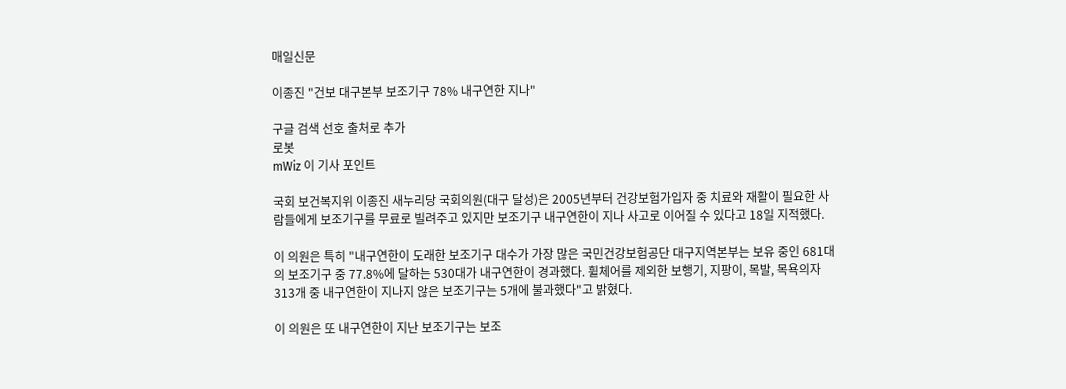매일신문

이종진 "건보 대구본부 보조기구 78% 내구연한 지나"

구글 검색 선호 출처로 추가
로봇
mWiz 이 기사 포인트

국회 보건복지위 이종진 새누리당 국회의원(대구 달성)은 2005년부터 건강보험가입자 중 치료와 재활이 필요한 사람들에게 보조기구를 무료로 빌려주고 있지만 보조기구 내구연한이 지나 사고로 이어질 수 있다고 18일 지적했다.

이 의원은 특히 "내구연한이 도래한 보조기구 대수가 가장 많은 국민건강보험공단 대구지역본부는 보유 중인 681대의 보조기구 중 77.8%에 달하는 530대가 내구연한이 경과했다. 휠체어를 제외한 보행기, 지팡이, 목발, 목욕의자 313개 중 내구연한이 지나지 않은 보조기구는 5개에 불과했다"고 밝혔다.

이 의원은 또 내구연한이 지난 보조기구는 보조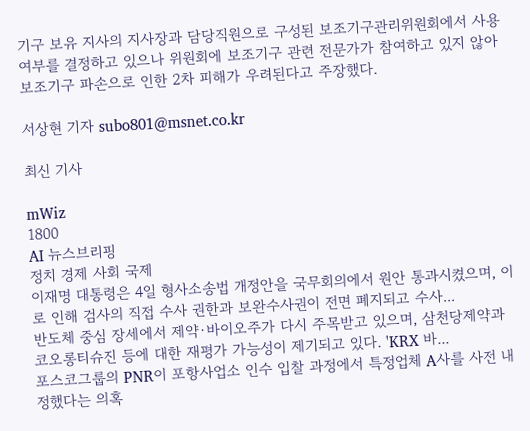기구 보유 지사의 지사장과 담당직원으로 구성된 보조기구관리위원회에서 사용 여부를 결정하고 있으나 위원회에 보조기구 관련 전문가가 참여하고 있지 않아 보조기구 파손으로 인한 2차 피해가 우려된다고 주장했다.

서상현 기자 subo801@msnet.co.kr

최신 기사

mWiz
1800
AI 뉴스브리핑
정치 경제 사회 국제
이재명 대통령은 4일 형사소송법 개정안을 국무회의에서 원안 통과시켰으며, 이로 인해 검사의 직접 수사 권한과 보완수사권이 전면 폐지되고 수사...
반도체 중심 장세에서 제약·바이오주가 다시 주목받고 있으며, 삼천당제약과 코오롱티슈진 등에 대한 재평가 가능성이 제기되고 있다. 'KRX 바...
포스코그룹의 PNR이 포항사업소 인수 입찰 과정에서 특정업체 A사를 사전 내정했다는 의혹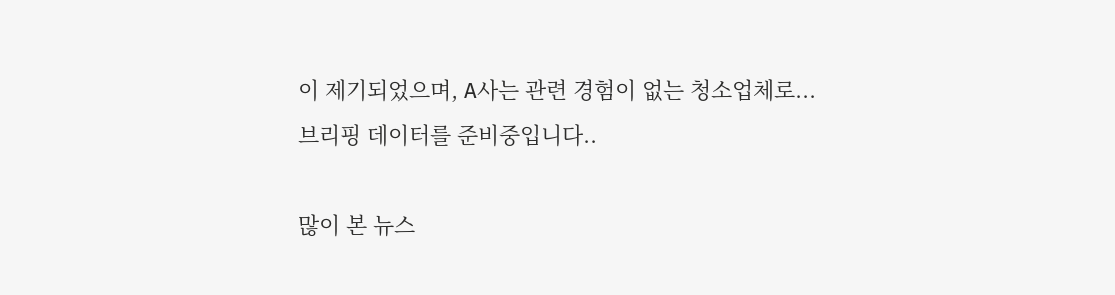이 제기되었으며, A사는 관련 경험이 없는 청소업체로...
브리핑 데이터를 준비중입니다..

많이 본 뉴스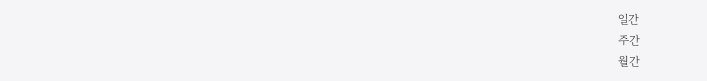일간
주간
월간